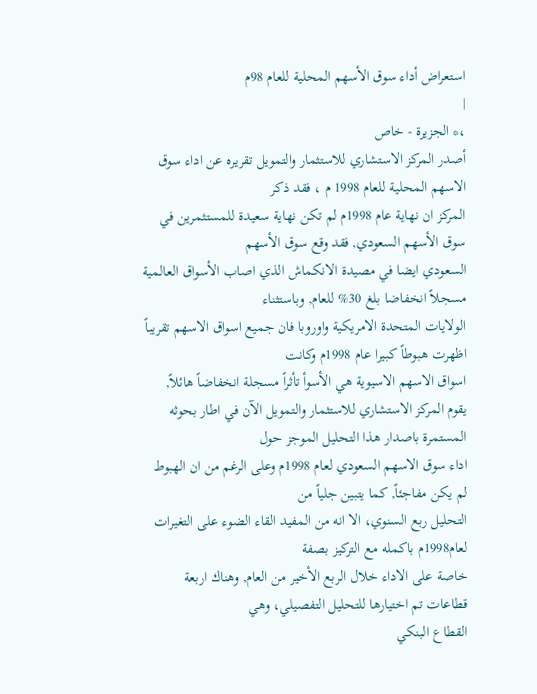استعراض أداء سوق الأسهم المحلية للعام 98م
|
،* الجزيرة - خاص
أصدر المركز الاستشاري للاستثمار والتمويل تقريره عن اداء سوق الاسهم المحلية للعام 1998 م ، فقد ذكر
المركز ان نهاية عام 1998م لم تكن نهاية سعيدة للمستثمرين في سوق الأسهم السعودي, فقد وقع سوق الأسهم
السعودي ايضا في مصيدة الانكماش الذي اصاب الأسواق العالمية مسجلاً انخفاضا بلغ 30% للعام, وباستثناء
الولايات المتحدة الامريكية واوروبا فان جميع اسواق الاسهم تقريباً اظهرت هبوطاً كبيرا عام 1998م وكانت
اسواق الاسهم الاسيوية هي الأسوأ تأثراً مسجلة انخفاضاً هائلاً,
يقوم المركز الاستشاري للاستثمار والتمويل الآن في اطار بحوثه المستمرة باصدار هذا التحليل الموجز حول
اداء سوق الاسهم السعودي لعام 1998م وعلى الرغم من ان الهبوط لم يكن مفاجئاً, كما يتبين جلياً من
التحليل ربع السنوي، الا انه من المفيد القاء الضوء على التغيرات لعام1998م باكمله مع التركيز بصفة
خاصة على الاداء خلال الربع الأخير من العام, وهناك اربعة قطاعات تم اختيارها للتحليل التفصيلي، وهي
القطاع البنكي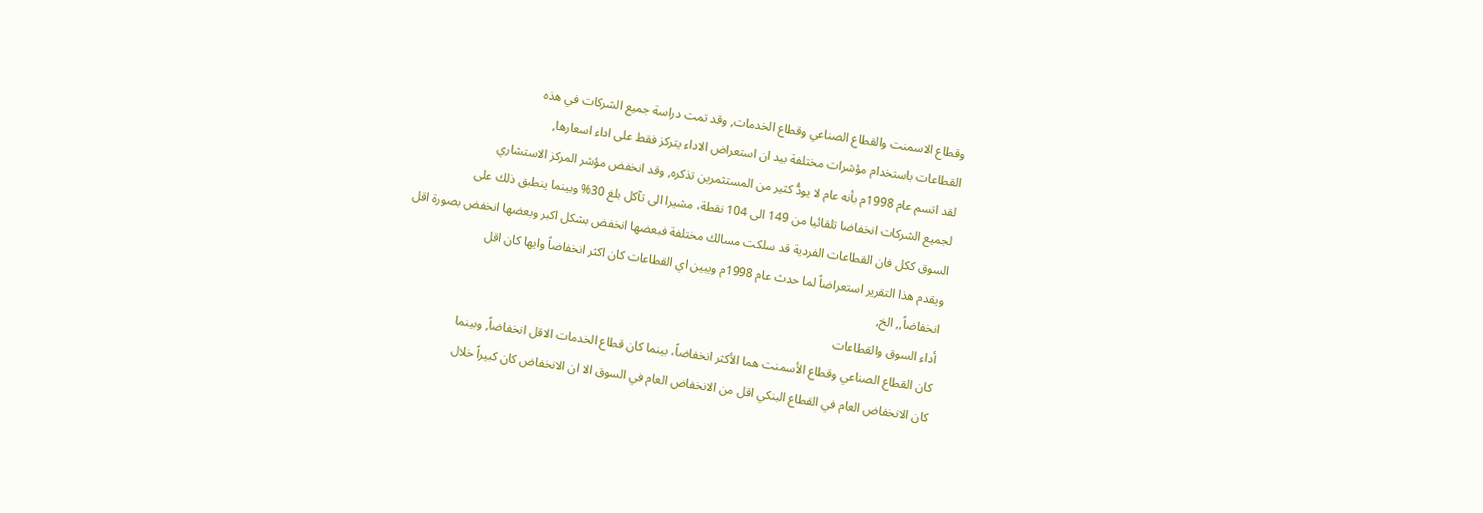وقطاع الاسمنت والقطاع الصناعي وقطاع الخدمات, وقد تمت دراسة جميع الشركات في هذه
القطاعات باستخدام مؤشرات مختلفة بيد ان استعراض الاداء يتركز فقط على اداء اسعارها,
لقد اتسم عام 1998م بأنه عام لا يودُّ كثير من المستثمرين تذكره, وقد انخفض مؤشر المركز الاستشاري
لجميع الشركات انخفاضا تلقائيا من 149 الى 104 نقطة، مشيرا الى تآكل بلغ 30% وبينما ينطبق ذلك على
السوق ككل فان القطاعات الفردية قد سلكت مسالك مختلفة فبعضها انخفض بشكل اكبر وبعضها انخفض بصورة اقل
ويقدم هذا التقرير استعراضاً لما حدث عام 1998م ويبين اي القطاعات كان اكثر انخفاضاً وايها كان اقل
انخفاضاً,, الخ,
أداء السوق والقطاعات
كان القطاع الصناعي وقطاع الأسمنت هما الأكثر انخفاضاً، بينما كان قطاع الخدمات الاقل انخفاضاً, وبينما
كان الانخفاض العام في القطاع البنكي اقل من الانخفاض العام في السوق الا ان الانخفاض كان كبيراً خلال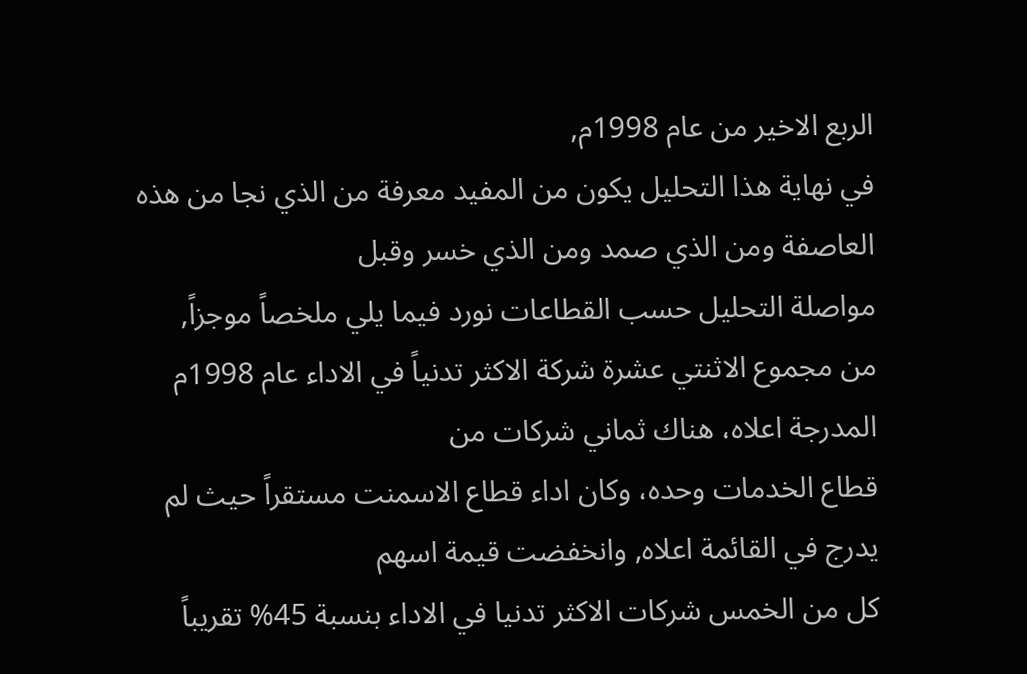الربع الاخير من عام 1998م,
في نهاية هذا التحليل يكون من المفيد معرفة من الذي نجا من هذه العاصفة ومن الذي صمد ومن الذي خسر وقبل
مواصلة التحليل حسب القطاعات نورد فيما يلي ملخصاً موجزاً,
من مجموع الاثنتي عشرة شركة الاكثر تدنياً في الاداء عام 1998م المدرجة اعلاه، هناك ثماني شركات من
قطاع الخدمات وحده، وكان اداء قطاع الاسمنت مستقراً حيث لم يدرج في القائمة اعلاه, وانخفضت قيمة اسهم
كل من الخمس شركات الاكثر تدنيا في الاداء بنسبة 45% تقريباً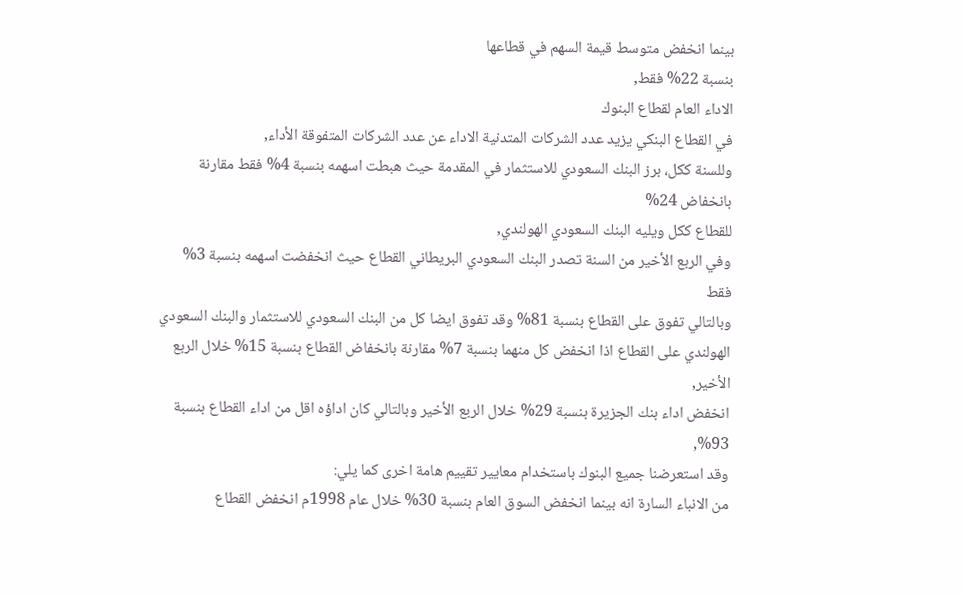بينما انخفض متوسط قيمة السهم في قطاعها
بنسبة 22% فقط,
الاداء العام لقطاع البنوك
في القطاع البنكي يزيد عدد الشركات المتدنية الاداء عن عدد الشركات المتفوقة الأداء,
وللسنة ككل، برز البنك السعودي للاستثمار في المقدمة حيث هبطت اسهمه بنسبة 4% فقط مقارنة بانخفاض 24%
للقطاع ككل ويليه البنك السعودي الهولندي,
وفي الربع الأخير من السنة تصدر البنك السعودي البريطاني القطاع حيث انخفضت اسهمه بنسبة 3% فقط
وبالتالي تفوق على القطاع بنسبة 81% وقد تفوق ايضا كل من البنك السعودي للاستثمار والبنك السعودي
الهولندي على القطاع اذا انخفض كل منهما بنسبة 7% مقارنة بانخفاض القطاع بنسبة 15% خلال الربع الأخير,
انخفض اداء بنك الجزيرة بنسبة 29% خلال الربع الأخير وبالتالي كان اداؤه اقل من اداء القطاع بنسبة 93%,
وقد استعرضنا جميع البنوك باستخدام معايير تقييم هامة اخرى كما يلي:
من الانباء السارة انه بينما انخفض السوق العام بنسبة 30% خلال عام 1998م انخفض القطاع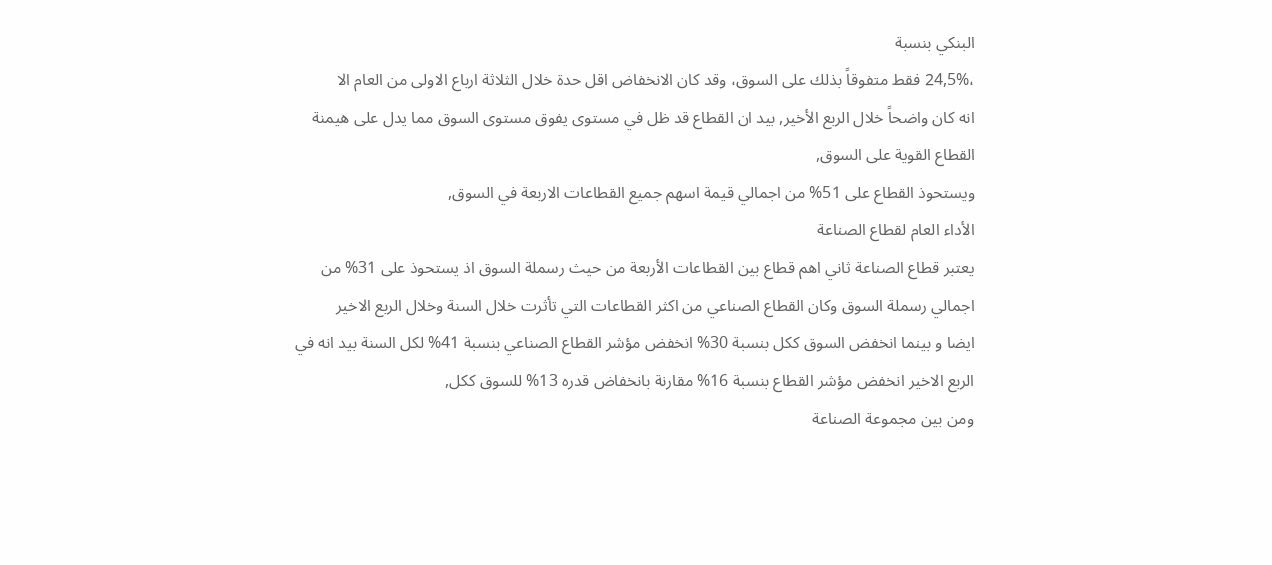البنكي بنسبة
،24,5% فقط متفوقاً بذلك على السوق، وقد كان الانخفاض اقل حدة خلال الثلاثة ارباع الاولى من العام الا
انه كان واضحاً خلال الربع الأخير, بيد ان القطاع قد ظل في مستوى يفوق مستوى السوق مما يدل على هيمنة
القطاع القوية على السوق,
ويستحوذ القطاع على 51% من اجمالي قيمة اسهم جميع القطاعات الاربعة في السوق,
الأداء العام لقطاع الصناعة
يعتبر قطاع الصناعة ثاني اهم قطاع بين القطاعات الأربعة من حيث رسملة السوق اذ يستحوذ على 31% من
اجمالي رسملة السوق وكان القطاع الصناعي من اكثر القطاعات التي تأثرت خلال السنة وخلال الربع الاخير
ايضا و بينما انخفض السوق ككل بنسبة 30% انخفض مؤشر القطاع الصناعي بنسبة 41% لكل السنة بيد انه في
الربع الاخير انخفض مؤشر القطاع بنسبة 16% مقارنة بانخفاض قدره 13% للسوق ككل,
ومن بين مجموعة الصناعة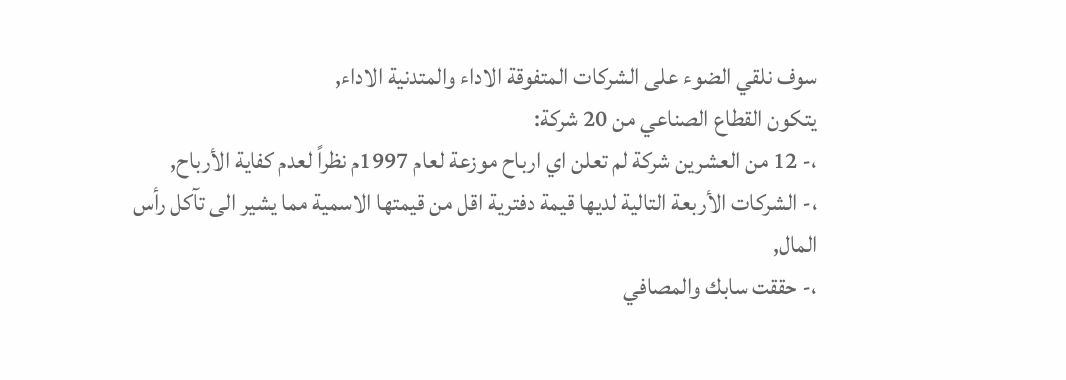سوف نلقي الضوء على الشركات المتفوقة الاداء والمتدنية الاداء,
يتكون القطاع الصناعي من 20 شركة:
،- 12 من العشرين شركة لم تعلن اي ارباح موزعة لعام 1997م نظراً لعدم كفاية الأرباح,
،- الشركات الأربعة التالية لديها قيمة دفترية اقل من قيمتها الاسمية مما يشير الى تآكل رأس المال,
،- حققت سابك والمصافي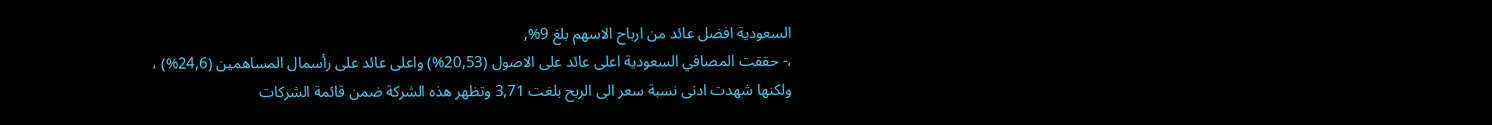السعودية افضل عائد من ارباح الاسهم بلغ 9%,
،- حققت المصافي السعودية اعلى عائد على الاصول (20,53%) واعلى عائد على رأسمال المساهمين (24,6%) ،
ولكنها شهدت ادنى نسبة سعر الى الربح بلغت 3,71 وتظهر هذه الشركة ضمن قائمة الشركات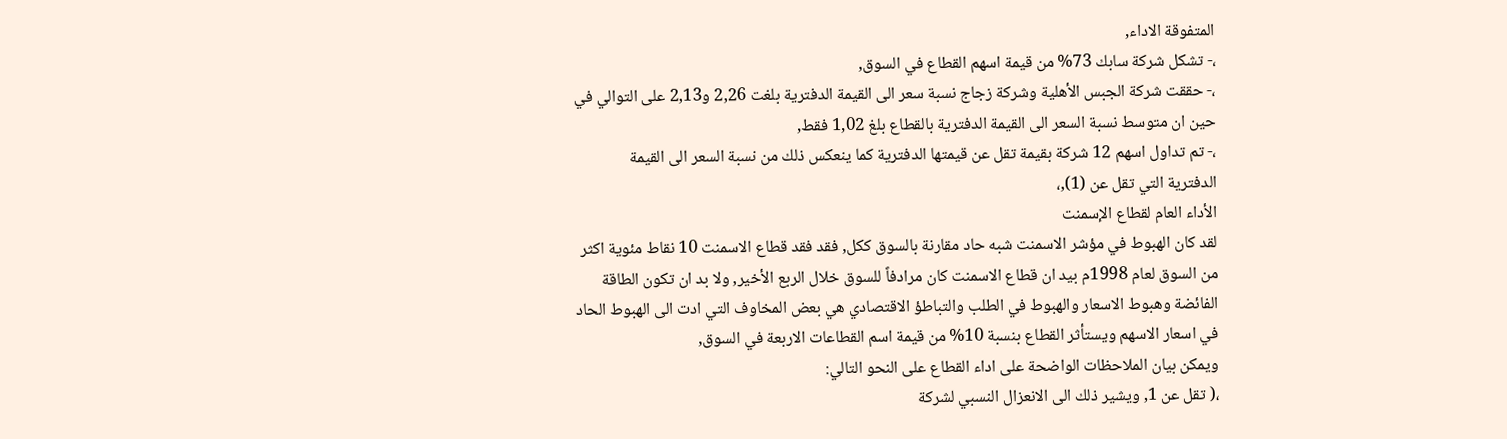المتفوقة الاداء,
،- تشكل شركة سابك 73% من قيمة اسهم القطاع في السوق,
،- حققت شركة الجبس الأهلية وشركة زجاج نسبة سعر الى القيمة الدفترية بلغت 2,26 و2,13 على التوالي في
حين ان متوسط نسبة السعر الى القيمة الدفترية بالقطاع بلغ 1,02 فقط,
،- تم تداول اسهم 12 شركة بقيمة تقل عن قيمتها الدفترية كما ينعكس ذلك من نسبة السعر الى القيمة
الدفترية التي تقل عن (1),،
الأداء العام لقطاع الإسمنت
لقد كان الهبوط في مؤشر الاسمنت شبه حاد مقارنة بالسوق ككل, فقد فقد قطاع الاسمنت 10 نقاط مئوية اكثر
من السوق لعام 1998م بيد ان قطاع الاسمنت كان مرادفاً للسوق خلال الربع الأخير, ولا بد ان تكون الطاقة
الفائضة وهبوط الاسعار والهبوط في الطلب والتباطؤ الاقتصادي هي بعض المخاوف التي ادت الى الهبوط الحاد
في اسعار الاسهم ويستأثر القطاع بنسبة 10% من قيمة اسم القطاعات الاربعة في السوق,
ويمكن بيان الملاحظات الواضحة على اداء القطاع على النحو التالي:
،( تقل عن 1, ويشير ذلك الى الانعزال النسبي لشركة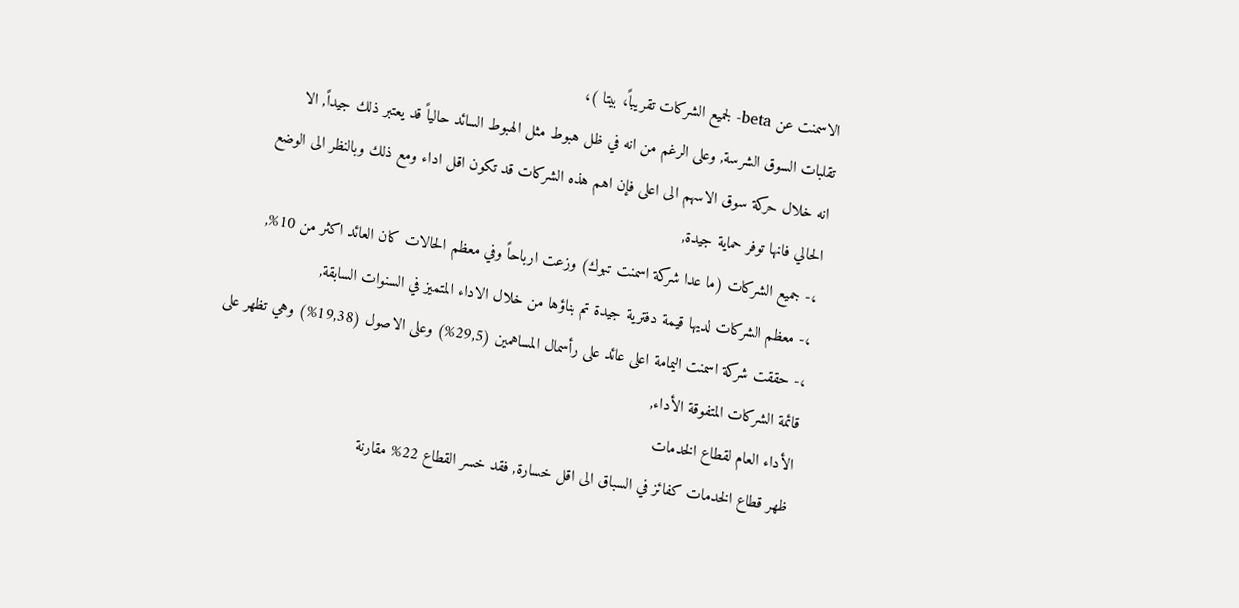الاسمنت عن beta- لجميع الشركات تقريباً، بيتا )،
تقلبات السوق الشرسة, وعلى الرغم من انه في ظل هبوط مثل الهبوط السائد حالياً قد يعتبر ذلك جيداً, الا
انه خلال حركة سوق الاسهم الى اعلى فإن اهم هذه الشركات قد تكون اقل اداء ومع ذلك وبالنظر الى الوضع
الحالي فانها توفر حماية جيدة,
،- جميع الشركات (ما عدا شركة اسمنت تبوك) وزعت ارباحاً وفي معظم الحالات كان العائد اكثر من 10%,
،- معظم الشركات لديها قيمة دفترية جيدة تم بناؤها من خلال الاداء المتميز في السنوات السابقة,
،- حققت شركة اسمنت اليمامة اعلى عائد على رأسمال المساهمين (29,5%) وعلى الاصول (19,38%) وهي تظهر على
قائمة الشركات المتفوقة الأداء,
الأداء العام لقطاع الخدمات
ظهر قطاع الخدمات كفائز في السباق الى اقل خسارة, فقد خسر القطاع 22% مقارنة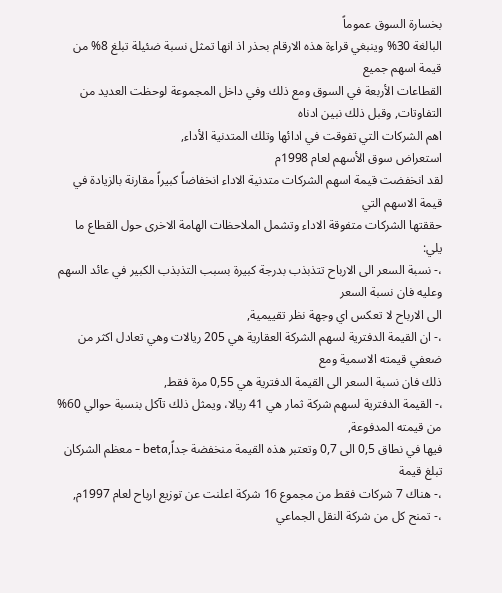بخسارة السوق عموماً
البالغة 30% وينبغي قراءة هذه الارقام بحذر اذ انها تمثل نسبة ضئيلة تبلغ 8% من قيمة اسهم جميع
القطاعات الأربعة في السوق ومع ذلك وفي داخل المجموعة لوحظت العديد من التفاوتات, وقبل ذلك نبين ادناه
اهم الشركات التي تفوقت في ادائها وتلك المتدنية الأداء,
استعراض سوق الأسهم لعام 1998م
لقد انخفضت قيمة اسهم الشركات متدنية الاداء انخفاضاً كبيراً مقارنة بالزيادة في قيمة الاسهم التي
حققتها الشركات متفوقة الاداء وتشمل الملاحظات الهامة الاخرى حول القطاع ما يلي:
،- نسبة السعر الى الارباح تتذبذب بدرجة كبيرة بسبب التذبذب الكبير في عائد السهم وعليه فان نسبة السعر
الى الارباح لا تعكس اي وجهة نظر تقييمية,
،- ان القيمة الدفترية لسهم الشركة العقارية هي 205 ريالات وهي تعادل اكثر من ضعفي قيمته الاسمية ومع
ذلك فان نسبة السعر الى القيمة الدفترية هي 0,55 مرة فقط,
،- القيمة الدفترية لسهم شركة ثمار هي 41 ريالا، ويمثل ذلك تآكل بنسبة حوالي 60% من قيمته المدفوعة,
فيها في نطاق 0,5 الى 0,7 وتعتبر هذه القيمة منخفضة جداً,beta - معظم الشركان تبلغ قيمة
،- هناك 7 شركات فقط من مجموع 16 شركة اعلنت عن توزيع ارباح لعام 1997م,
،- تمنح كل من شركة النقل الجماعي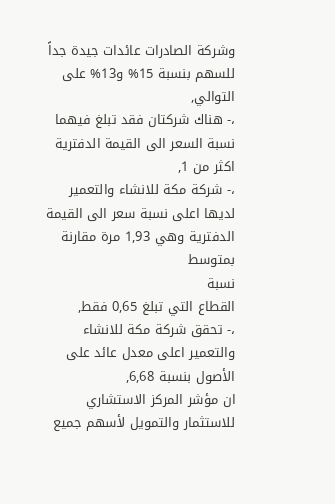وشركة الصادرات عائدات جيدة جداً للسهم بنسبة 15% و13% على التوالي,
،- هناك شركتان فقد تبلغ فيهما نسبة السعر الى القيمة الدفترية اكثر من 1,
،- شركة مكة للانشاء والتعمير لديها اعلى نسبة سعر الى القيمة الدفترية وهي 1,93 مرة مقارنة بمتوسط
نسبة
القطاع التي تبلغ 0,65 فقط,
،- تحقق شركة مكة للانشاء والتعمير اعلى معدل عائد على الأصول بنسبة 6,68,
ان مؤشر المركز الاستشاري للاستثمار والتمويل لأسهم جميع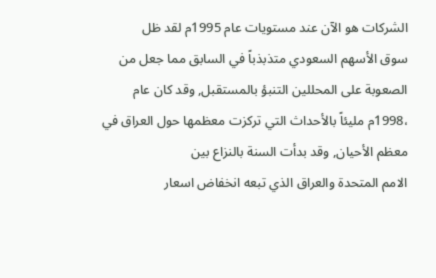الشركات هو الآن عند مستويات عام 1995م لقد ظل
سوق الأسهم السعودي متذبذباً في السابق مما جعل من الصعوبة على المحللين التنبؤ بالمستقبل, وقد كان عام
،1998م مليئاً بالأحداث التي تركزت معظمها حول العراق في معظم الأحيان, وقد بدأت السنة بالنزاع بين
الامم المتحدة والعراق الذي تبعه انخفاض اسعار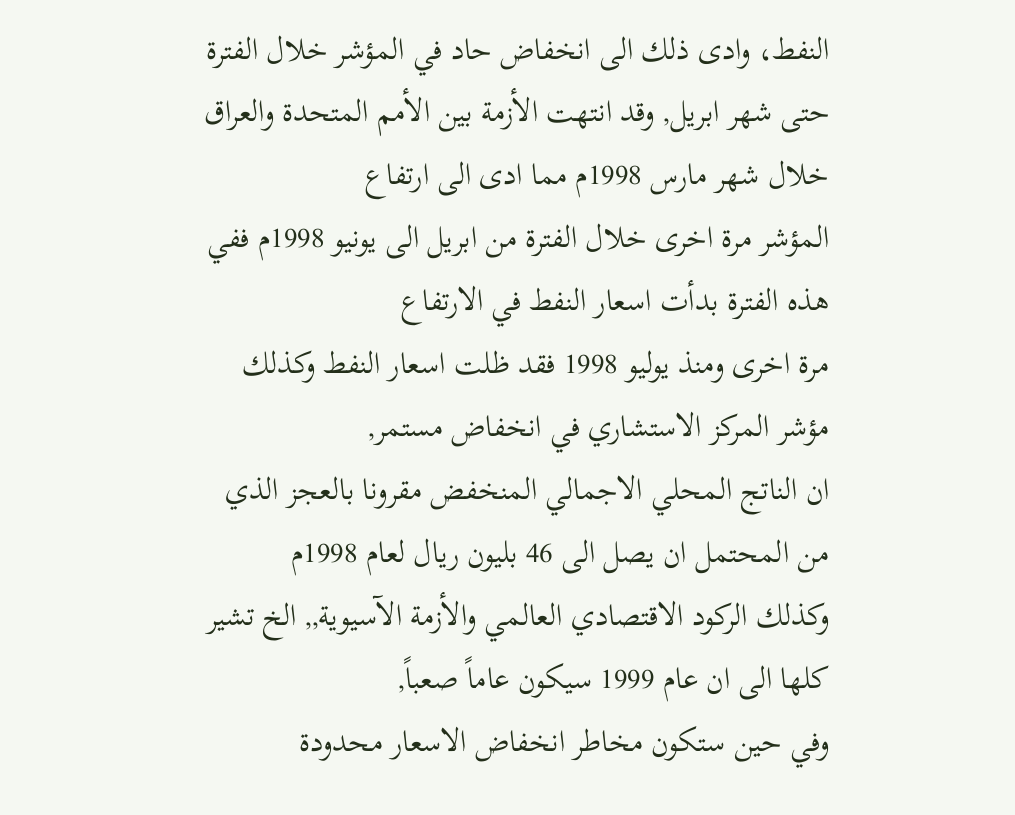النفط، وادى ذلك الى انخفاض حاد في المؤشر خلال الفترة
حتى شهر ابريل, وقد انتهت الأزمة بين الأمم المتحدة والعراق خلال شهر مارس 1998م مما ادى الى ارتفاع
المؤشر مرة اخرى خلال الفترة من ابريل الى يونيو 1998م ففي هذه الفترة بدأت اسعار النفط في الارتفاع
مرة اخرى ومنذ يوليو 1998 فقد ظلت اسعار النفط وكذلك مؤشر المركز الاستشاري في انخفاض مستمر,
ان الناتج المحلي الاجمالي المنخفض مقرونا بالعجز الذي من المحتمل ان يصل الى 46 بليون ريال لعام 1998م
وكذلك الركود الاقتصادي العالمي والأزمة الآسيوية,, الخ تشير كلها الى ان عام 1999 سيكون عاماً صعباً,
وفي حين ستكون مخاطر انخفاض الاسعار محدودة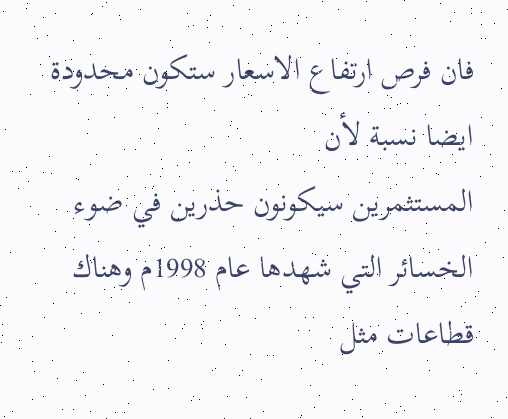فان فرص ارتفاع الاسعار ستكون محدودة ايضا نسبة لأن
المستثمرين سيكونون حذرين في ضوء الخسائر التي شهدها عام 1998م وهناك قطاعات مثل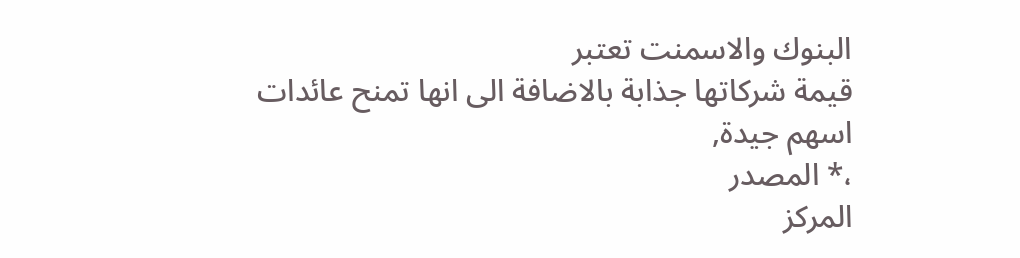البنوك والاسمنت تعتبر
قيمة شركاتها جذابة بالاضافة الى انها تمنح عائدات اسهم جيدة,
،* المصدر
المركز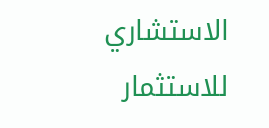الاستشاري للاستثمار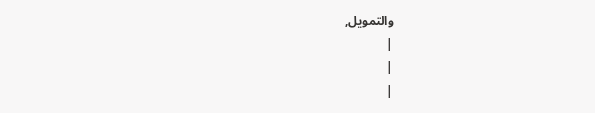والتمويل,
|
|
|